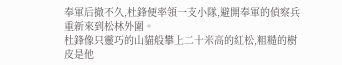奉軍后撤不久,杜鋒便率領一支小隊,避開奉軍的偵察兵重新來到松林外圍。
杜鋒像只靈巧的山貓般攀上二十米高的紅松,粗糙的樹皮是他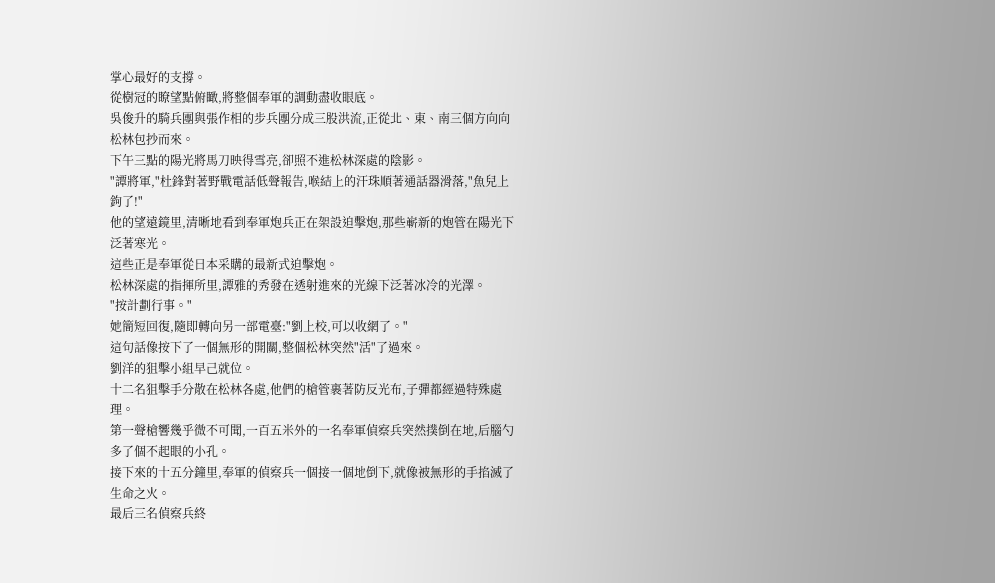掌心最好的支撐。
從樹冠的瞭望點俯瞰,將整個奉軍的調動盡收眼底。
吳俊升的騎兵團與張作相的步兵團分成三股洪流,正從北、東、南三個方向向松林包抄而來。
下午三點的陽光將馬刀映得雪亮,卻照不進松林深處的陰影。
"譚將軍,"杜鋒對著野戰電話低聲報告,喉結上的汗珠順著通話器滑落,"魚兒上鉤了!"
他的望遠鏡里,清晰地看到奉軍炮兵正在架設迫擊炮,那些嶄新的炮管在陽光下泛著寒光。
這些正是奉軍從日本采購的最新式迫擊炮。
松林深處的指揮所里,譚雅的秀發在透射進來的光線下泛著冰冷的光澤。
"按計劃行事。"
她簡短回復,隨即轉向另一部電臺:"劉上校,可以收網了。"
這句話像按下了一個無形的開關,整個松林突然"活"了過來。
劉洋的狙擊小組早己就位。
十二名狙擊手分散在松林各處,他們的槍管裹著防反光布,子彈都經過特殊處理。
第一聲槍響幾乎微不可聞,一百五米外的一名奉軍偵察兵突然撲倒在地,后腦勺多了個不起眼的小孔。
接下來的十五分鐘里,奉軍的偵察兵一個接一個地倒下,就像被無形的手掐滅了生命之火。
最后三名偵察兵終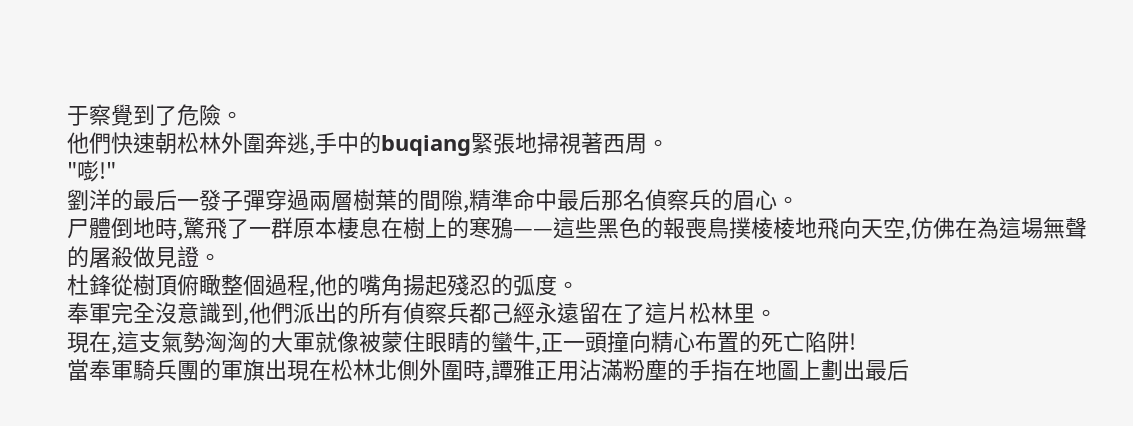于察覺到了危險。
他們快速朝松林外圍奔逃,手中的buqiang緊張地掃視著西周。
"嘭!"
劉洋的最后一發子彈穿過兩層樹葉的間隙,精準命中最后那名偵察兵的眉心。
尸體倒地時,驚飛了一群原本棲息在樹上的寒鴉——這些黑色的報喪鳥撲棱棱地飛向天空,仿佛在為這場無聲的屠殺做見證。
杜鋒從樹頂俯瞰整個過程,他的嘴角揚起殘忍的弧度。
奉軍完全沒意識到,他們派出的所有偵察兵都己經永遠留在了這片松林里。
現在,這支氣勢洶洶的大軍就像被蒙住眼睛的蠻牛,正一頭撞向精心布置的死亡陷阱!
當奉軍騎兵團的軍旗出現在松林北側外圍時,譚雅正用沾滿粉塵的手指在地圖上劃出最后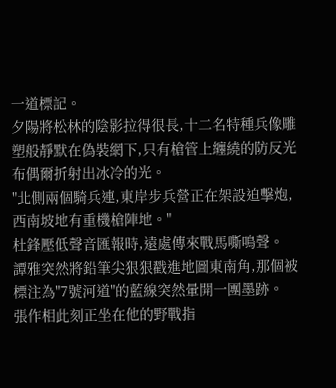一道標記。
夕陽將松林的陰影拉得很長,十二名特種兵像雕塑般靜默在偽裝網下,只有槍管上纏繞的防反光布偶爾折射出冰冷的光。
"北側兩個騎兵連,東岸步兵營正在架設迫擊炮,西南坡地有重機槍陣地。"
杜鋒壓低聲音匯報時,遠處傳來戰馬嘶鳴聲。
譚雅突然將鉛筆尖狠狠戳進地圖東南角,那個被標注為"7號河道"的藍線突然暈開一團墨跡。
張作相此刻正坐在他的野戰指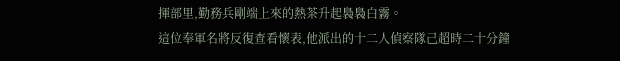揮部里,勤務兵剛端上來的熱茶升起裊裊白霧。
這位奉軍名將反復查看懷表,他派出的十二人偵察隊己超時二十分鐘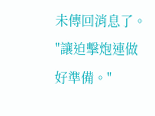未傳回消息了。
"讓迫擊炮連做好準備。"